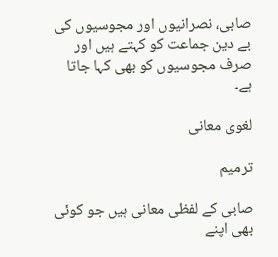صابی، نصرانیوں اور مجوسیوں کی بے دین جماعت کو کہتے ہیں اور صرف مجوسیوں کو بھی کہا جاتا ہے۔

لغوی معانی

ترمیم

صابی کے لفظی معانی ہیں جو کوئی بھی اپنے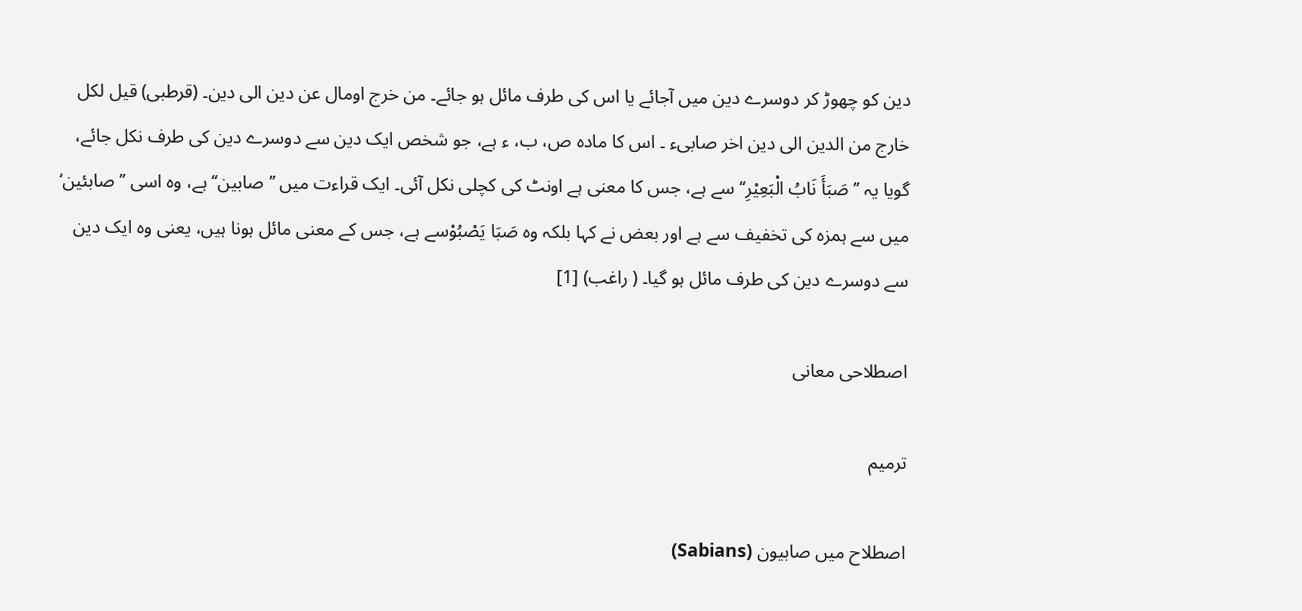دین کو چھوڑ کر دوسرے دین میں آجائے یا اس کی طرف مائل ہو جائے۔ من خرج اومال عن دین الی دین۔ (قرطبی) قیل لکل خارج من الدین الی دین اخر صابیء ۔ اس کا مادہ ص، ب، ء ہے، جو شخص ایک دین سے دوسرے دین کی طرف نکل جائے، گویا یہ ’’ صَبَأَ نَابُ الْبَعِیْرِ‘‘ سے ہے، جس کا معنی ہے اونٹ کی کچلی نکل آئی۔ ایک قراءت میں ’’صابین‘‘ ہے، وہ اسی ’’ صابئین‘ میں سے ہمزہ کی تخفیف سے ہے اور بعض نے کہا بلکہ وہ صَبَا یَصْبُوْسے ہے، جس کے معنی مائل ہونا ہیں، یعنی وہ ایک دین سے دوسرے دین کی طرف مائل ہو گیا۔ ( راغب) [1]

اصطلاحی معانی

ترمیم

اصطلاح میں صابیون (Sabians)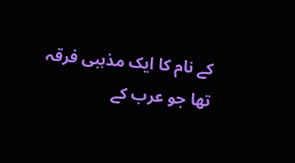کے نام کا ایک مذہبی فرقہ تھا جو عرب کے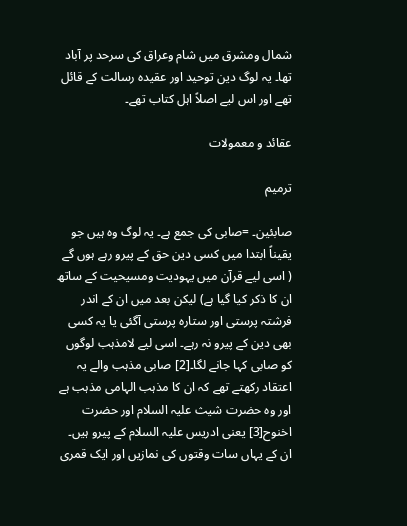شمال ومشرق میں شام وعراق کی سرحد پر آباد تھا۔ یہ لوگ دین توحید اور عقیدہ رسالت کے قائل تھے اور اس لیے اصلاً اہل کتاب تھے۔

عقائد و معمولات

ترمیم

صابئین۔ =صابی کی جمع ہے۔ یہ لوگ وہ ہیں جو یقیناً ابتدا میں کسی دین حق کے پیرو رہے ہوں گے ( اسی لیے قرآن میں یہودیت ومسیحیت کے ساتھ ان کا ذکر کیا گیا ہے) لیکن بعد میں ان کے اندر فرشتہ پرستی اور ستارہ پرستی آگئی یا یہ کسی بھی دین کے پیرو نہ رہے۔ اسی لیے لامذہب لوگوں کو صابی کہا جانے لگا۔[2] صابی مذہب والے یہ اعتقاد رکھتے تھے کہ ان کا مذہب الہامی مذہب ہے اور وہ حضرت شیث علیہ السلام اور حضرت اخنوح[3] یعنی ادریس علیہ السلام کے پیرو ہیں۔
ان کے یہاں سات وقتوں کی نمازیں اور ایک قمری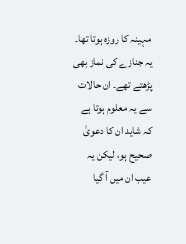مہینہ کا روزہ ہوتا تھا۔
یہ جنازے کی نماز بھی پڑھتے تھے۔ ان حالات سے یہ معلوم ہوتا ہے کہ شاید ان کا دعویٰ صحیح ہو، لیکن یہ عیب ان میں آ گیا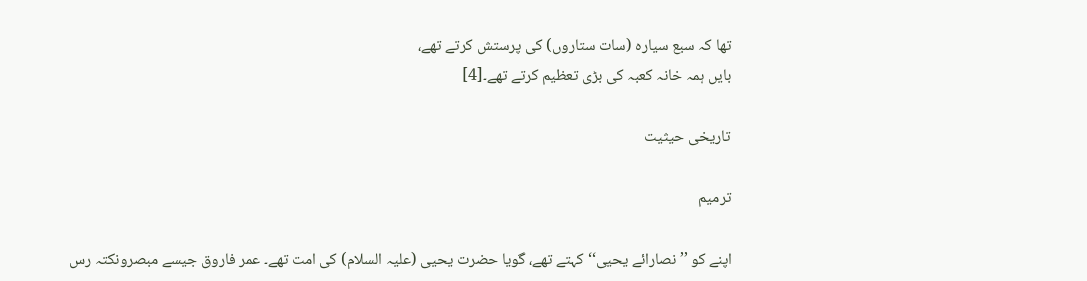تھا کہ سبع سیارہ (سات ستاروں) کی پرستش کرتے تھے،
بایں ہمہ خانہ کعبہ کی بڑی تعظیم کرتے تھے۔[4]

تاریخی حیثیت

ترمیم

اپنے کو ’’ نصارائے یحیی‘‘ کہتے تھے، گویا حضرت یحیی (علیہ السلام) کی امت تھے۔ عمر فاروق جیسے مبصرونکتہ رس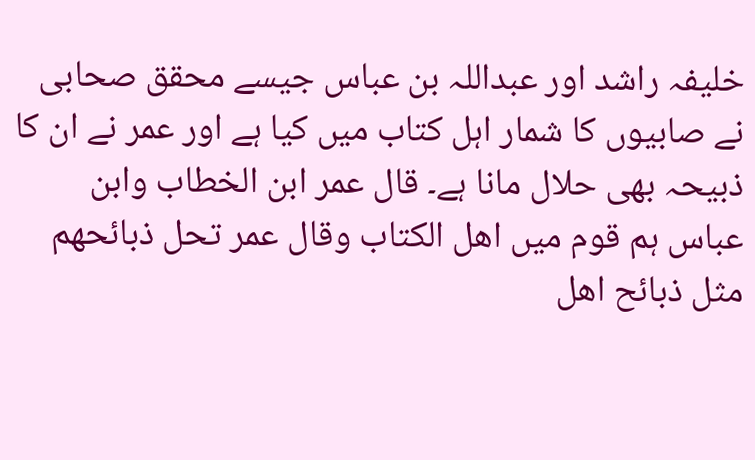خلیفہ راشد اور عبداللہ بن عباس جیسے محقق صحابی نے صابیوں کا شمار اہل کتاب میں کیا ہے اور عمر نے ان کا ذبیحہ بھی حلال مانا ہے۔ قال عمر ابن الخطاب وابن عباس ہم قوم میں اھل الکتاب وقال عمر تحل ذبائحھم مثل ذبائح اھل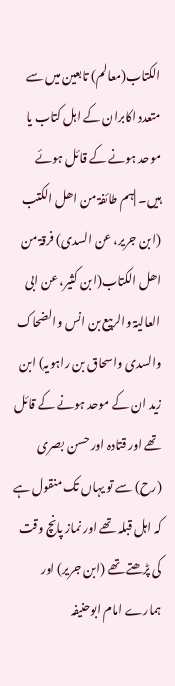الکتاب(معالم) تابعین میں سے متعدد اکابران کے اہل کتاب یا موحد ہونے کے قائل ہوئے ہیں۔ |ہم طائفۃ من اھل الکتب (ابن جریر، عن السدی) فرقۃ من اھل الکتاب(ابن کثیر، عن ابی العالیۃ والربیع بن انس والضحاک والسدی واسحاق بن راہویہ) ابن زید ان کے موحد ہونے کے قائل تھے اور قتادہ اور حسن بصری (رح) سے تو یہاں تک منقول ہے کہ اہل قبلہ تھے اور نماز پانچ وقت کی پڑھتے تھے (ابن جریر) اور ہمارے امام ابوحنیفہ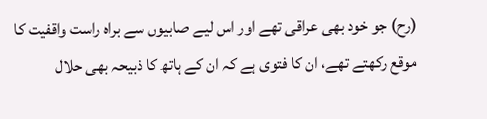(رح) جو خود بھی عراقی تھے اور اس لیے صابیوں سے براہ راست واقفیت کا موقع رکھتے تھے، ان کا فتوی ہے کہ ان کے ہاتھ کا ذبیحہ بھی حلال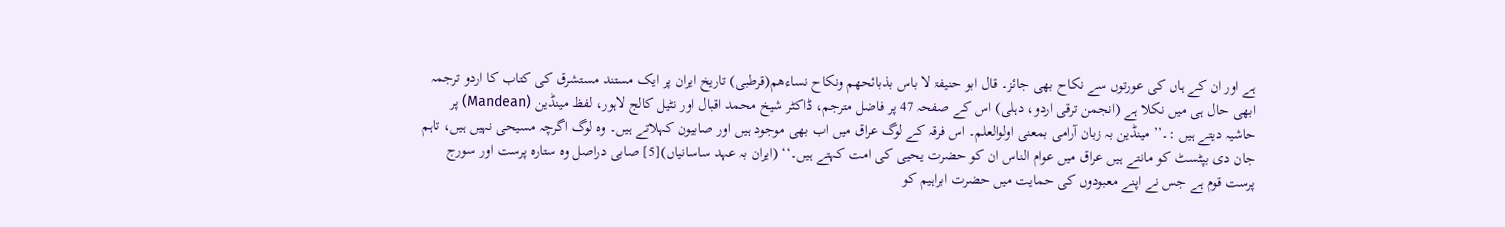ہے اور ان کے ہاں کی عورتوں سے نکاح بھی جائز۔ قال ابو حنیفۃ لا باس بذبائحھم ونکاح نساءھم(قرطبی) تاریخ ایران پر ایک مستند مستشرق کی کتاب کا اردو ترجمہ ابھی حال ہی میں نکلا ہے (انجمن ترقی اردو، دہلی) اس کے صفحہ 47 پر فاضل مترجم، ڈاکٹر شیخ محمد اقبال اور نٹیل کالج لاہور، لفظ مینڈین (Mandean) پر حاشیہ دیتے ہیں :۔’’ مینڈین بہ زبان آرامی بمعنی اولوالعلم۔ اس فرقہ کے لوگ عراق میں اب بھی موجود ہیں اور صابیون کہلاتے ہیں۔ وہ لوگ اگرچہ مسیحی نہیں ہیں، تاہم جان دی بپٹسٹ کو مانتے ہیں عراق میں عوام الناس ان کو حضرت یحیی کی امت کہتے ہیں۔‘‘ (ایران بہ عہد ساسانیاں)[5] صابی دراصل وہ ستارہ پرست اور سورج پرست قوم ہے جس نے اپنے معبودوں کی حمایت میں حضرت ابراہیم کو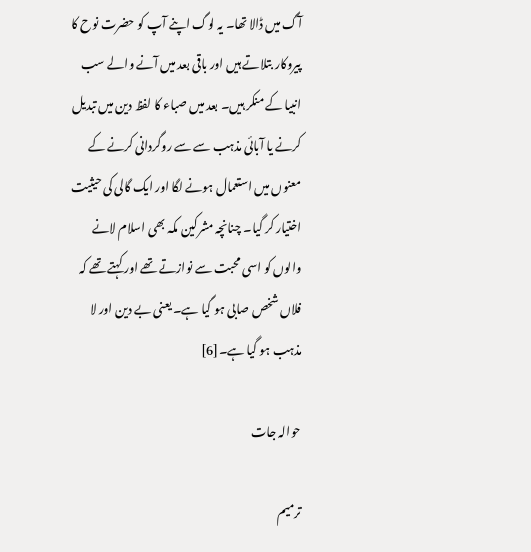آگ میں ڈالا تھا۔ یہ لوگ اپنے آپ کو حضرت نوح کا پیروکار بتلاتے ہیں اور باقی بعد میں آنے والے سب انبیا کے منکر ہیں۔ بعد میں صباء کا لفظ دین میں تبدیل کرنے یا آبائی مذہب سے سے روگردانی کرنے کے معنوں میں استعمال ہونے لگا اور ایک گالی کی حیثیت اختیار کر گیا۔ چنانچہ مشرکین مکہ بھی اسلام لانے والوں کو اسی محبت سے نوازتے تھے اور کہتے تھے کہ فلاں شخص صابی ہو گیا ہے۔ یعنی بے دین اور لا مذہب ہو گیا ہے۔[6]

حوالہ جات

ترمیم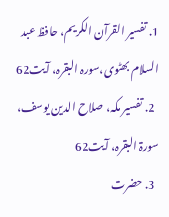1. تفسیر القرآن الکریم، حافظ عبد السلام بھٹوی،سورہ البقرہ، آیت62
  2. تفسیر مکہ، صلاح الدین یوسف، سورۃ البقرہ، آیت62
  3. حضرت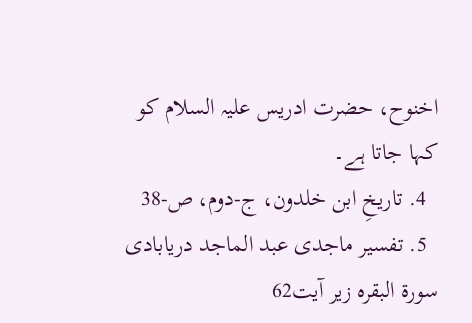اخنوح، حضرت ادریس علیہ السلام کو کہا جاتا ہے۔
  4. تاریخِ ابن خلدون، ج-دوم، ص-38
  5. تفسیر ماجدی عبد الماجد دریابادی سورۃ البقرہ زیر آیت62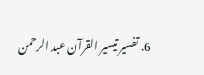6. تفسیر تیسیر القرآن عبد الرحمن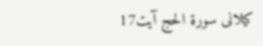کیلانی سورۃ الحج آیت17